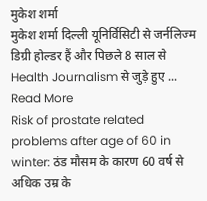मुकेश शर्मा
मुकेश शर्मा दिल्ली यूनिर्विसिटी से जर्नलिज्म डिग्री होल्डर हैं और पिछले 8 साल से Health Journalism से जुड़े हुए ... Read More
Risk of prostate related problems after age of 60 in winter: ठंड मौसम के कारण 60 वर्ष से अधिक उम्र के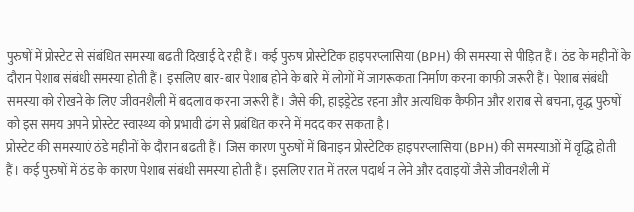पुरुषों में प्रोस्टेट से संबंधित समस्या बढती दिखाई दे रही हैं। कई पुरुष प्रोस्टेटिक हाइपरप्लासिया (BPH) की समस्या से पीड़ित हैं। ठंड के महीनों के दौरान पेशाब संबंधी समस्या होती हैं। इसलिए बार-बार पेशाब होने के बारे में लोगों में जागरूकता निर्माण करना काफी जरूरी हैं। पेशाब संबंधी समस्या को रोखने के लिए जीवनशैली में बदलाव करना जरूरी हैं। जैसे की, हाइड्रेटेड रहना और अत्यधिक कैफीन और शराब से बचना, वृद्ध पुरुषों को इस समय अपने प्रोस्टेट स्वास्थ्य को प्रभावी ढंग से प्रबंधित करने में मदद कर सकता है।
प्रोस्टेट की समस्याएं ठंडे महीनों के दौरान बढती हैं। जिस कारण पुरुषों में बिनाइन प्रोस्टेटिक हाइपरप्लासिया (BPH) की समस्याओं में वृद्धि होती हैं। कई पुरुषों में ठंड के कारण पेशाब संबंधी समस्या होती हैं। इसलिए रात में तरल पदार्थ न लेने और दवाइयों जैसे जीवनशैली में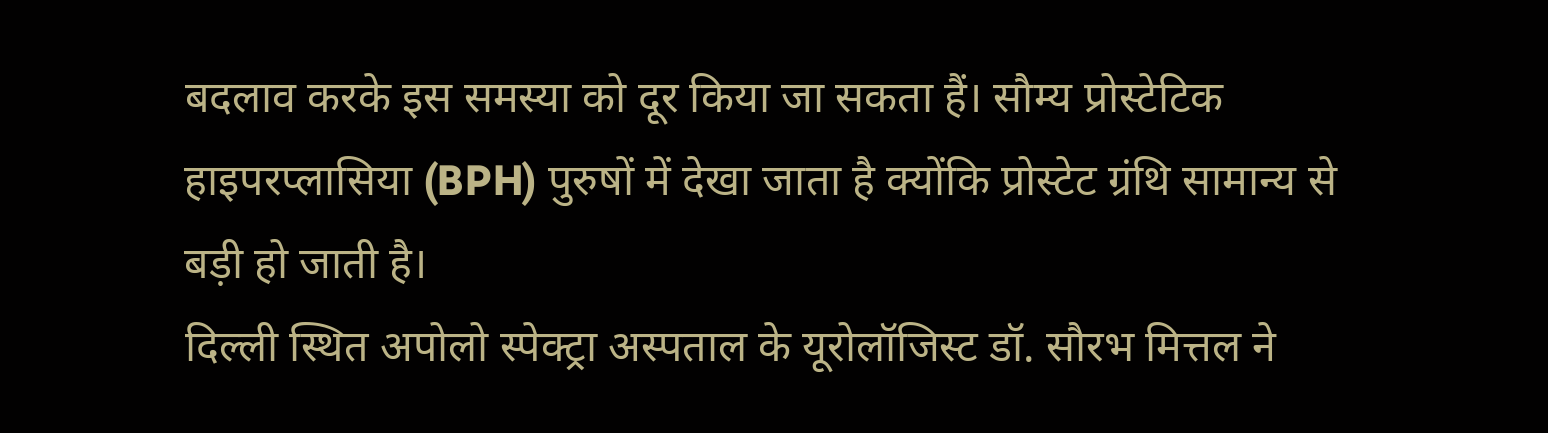बदलाव करके इस समस्या को दूर किया जा सकता हैं। सौम्य प्रोस्टेटिक हाइपरप्लासिया (BPH) पुरुषों में देखा जाता है क्योंकि प्रोस्टेट ग्रंथि सामान्य से बड़ी हो जाती है।
दिल्ली स्थित अपोलो स्पेक्ट्रा अस्पताल के यूरोलॉजिस्ट डॉ. सौरभ मित्तल ने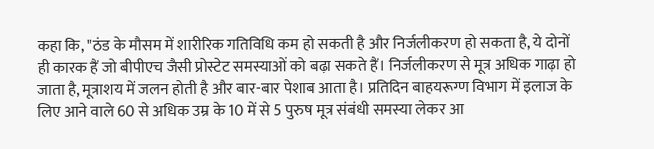कहा कि, "ठंड के मौसम में शारीरिक गतिविधि कम हो सकती है और निर्जलीकरण हो सकता है, ये दोनों ही कारक हैं जो बीपीएच जैसी प्रोस्टेट समस्याओं को बढ़ा सकते हैं। निर्जलीकरण से मूत्र अधिक गाढ़ा हो जाता है, मूत्राशय में जलन होती है और बार-बार पेशाब आता है। प्रतिदिन बाहयरूग्ण विभाग में इलाज के लिए आने वाले 60 से अधिक उम्र के 10 में से 5 पुरुष मूत्र संबंधी समस्या लेकर आ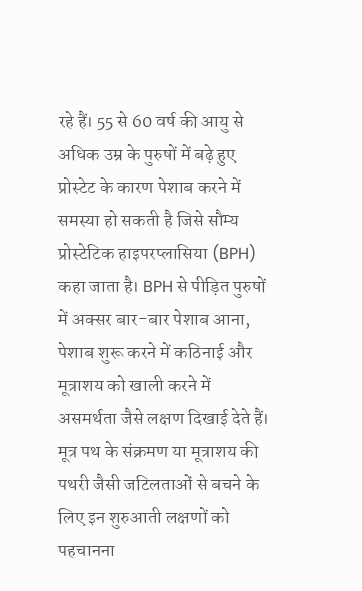रहे हैं। 55 से 60 वर्ष की आयु से अधिक उम्र के पुरुषों में बढ़े हुए प्रोस्टेट के कारण पेशाब करने में समस्या हो सकती है जिसे सौम्य प्रोस्टेटिक हाइपरप्लासिया (BPH) कहा जाता है। BPH से पीड़ित पुरुषों में अक्सर बार-बार पेशाब आना, पेशाब शुरू करने में कठिनाई और मूत्राशय को खाली करने में असमर्थता जैसे लक्षण दिखाई देते हैं। मूत्र पथ के संक्रमण या मूत्राशय की पथरी जैसी जटिलताओं से बचने के लिए इन शुरुआती लक्षणों को पहचानना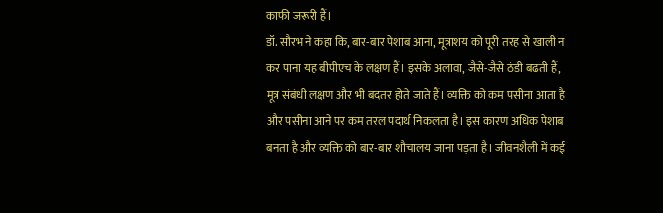काफी जरूरी हैं।
डॉ. सौरभ ने कहा कि, बार-बार पेशाब आना, मूत्राशय को पूरी तरह से खाली न कर पाना यह बीपीएच के लक्षण हैं। इसके अलावा, जैसे-जैसे ठंडी बढती हैं, मूत्र संबंधी लक्षण और भी बदतर होते जाते हैं। व्यक्ति को कम पसीना आता है और पसीना आने पर कम तरल पदार्थ निकलता है। इस कारण अधिक पेशाब बनता है और व्यक्ति को बार-बार शौचालय जाना पड़ता है। जीवनशैली में कई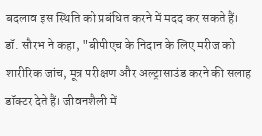बदलाव इस स्थिति को प्रबंधित करने में मदद कर सकते हैं।
डॉ. सौरभ ने कहा, "बीपीएच के निदान के लिए मरीज को शारीरिक जांच, मूत्र परीक्षण और अल्ट्रासाउंड करने की सलाह डॉक्टर देते हैं। जीवनशैली में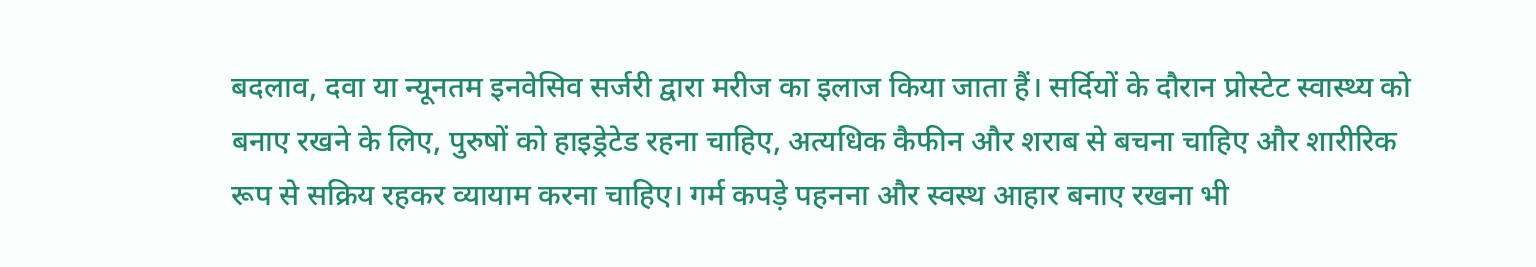बदलाव, दवा या न्यूनतम इनवेसिव सर्जरी द्वारा मरीज का इलाज किया जाता हैं। सर्दियों के दौरान प्रोस्टेट स्वास्थ्य को बनाए रखने के लिए, पुरुषों को हाइड्रेटेड रहना चाहिए, अत्यधिक कैफीन और शराब से बचना चाहिए और शारीरिक रूप से सक्रिय रहकर व्यायाम करना चाहिए। गर्म कपड़े पहनना और स्वस्थ आहार बनाए रखना भी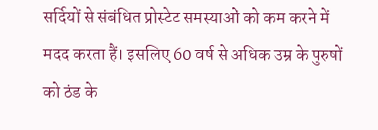सर्दियों से संबंधित प्रोस्टेट समस्याओं को कम करने में मदद करता हैं। इसलिए 60 वर्ष से अधिक उम्र के पुरुषों को ठंड के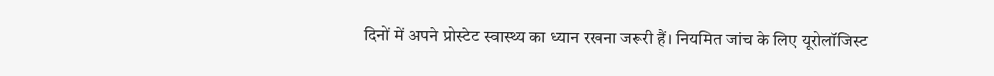दिनों में अपने प्रोस्टेट स्वास्थ्य का ध्यान रखना जरूरी हैं। नियमित जांच के लिए यूरोलॉजिस्ट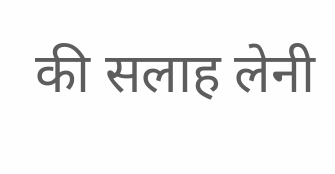की सलाह लेनी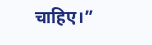चाहिए।”